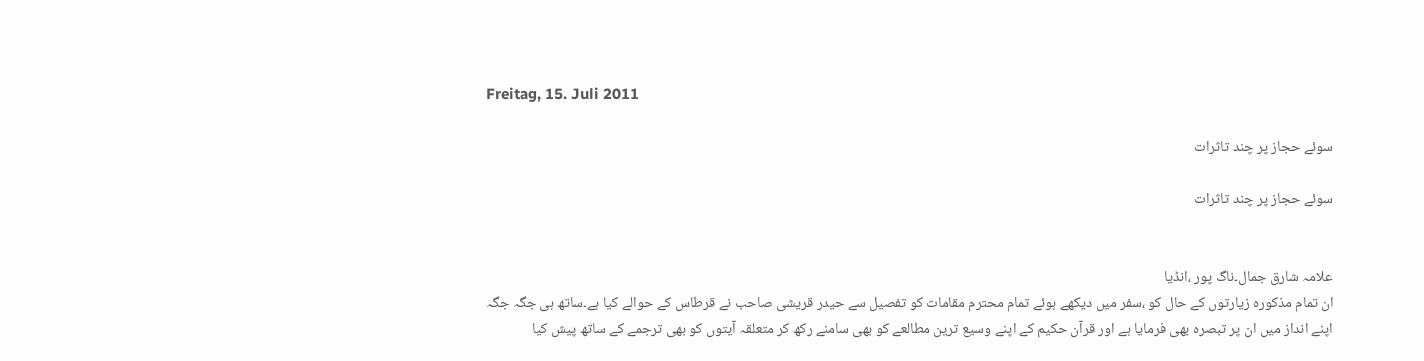Freitag, 15. Juli 2011

سوئے حجاز پر چند تاثرات

سوئے حجاز پر چند تاثرات


علامہ شارق جمال۔ناگ پور ،انڈیا
ان تمام مذکورہ زیارتوں کے حال کو ،سفر میں دیکھے ہوئے تمام محترم مقامات کو تفصیل سے حیدر قریشی صاحب نے قرطاس کے حوالے کیا ہے۔ساتھ ہی جگہ جگہ اپنے انداز میں ان پر تبصرہ بھی فرمایا ہے اور قرآن حکیم کے اپنے وسیع ترین مطالعے کو بھی سامنے رکھ کر متعلقہ آیتوں کو بھی ترجمے کے ساتھ پیش کیا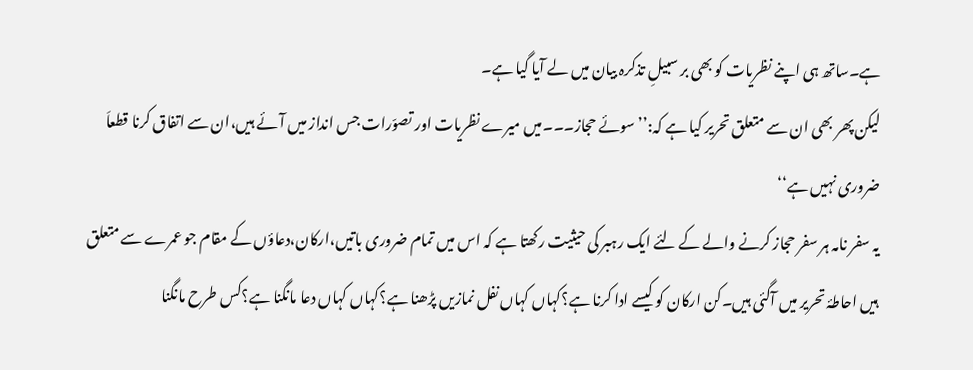ہے۔ساتھ ہی اپنے نظریات کو بھی بر سبیلِ تذکرہ بیان میں لے آیا گیا ہے۔
لیکن پھر بھی ان سے متعلق تحریر کیا ہے کہ:’’سوئے حجاز۔۔۔میں میرے نظریات اور تصوّرات جس انداز میں آئے ہیں،ان سے اتفاق کرنا قطعاَ ضروری نہیں ہے‘‘
یہ سفر نامہ ہر سفر حجاز کرنے والے کے لئے ایک رہبر کی حیثیت رکھتا ہے کہ اس میں تمام ضروری باتیں،ارکان،دعاؤں کے مقام جو عمرے سے متعلق ہیں احاطۂ تحریر میں آگئی ہیں۔کن ارکان کو کیسے ادا کرنا ہے؟کہاں کہاں نفل نمازیں پڑھنا ہے؟کہاں کہاں دعا مانگنا ہے؟کس طرح مانگنا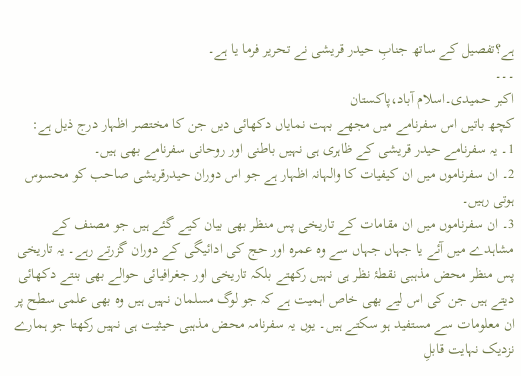ہے؟تفصیل کے ساتھ جنابِ حیدر قریشی نے تحریر فرما یا ہے۔
۔۔۔
اکبر حمیدی۔اسلام آباد،پاکستان
کچھ باتیں اس سفرنامے میں مجھے بہت نمایاں دکھائی دیں جن کا مختصر اظہار درج ذیل ہے:
1۔ یہ سفرنامے حیدر قریشی کے ظاہری ہی نہیں باطنی اور روحانی سفرنامے بھی ہیں۔
2۔ ان سفرناموں میں ان کیفیات کا والہانہ اظہار ہے جو اس دوران حیدرقریشی صاحب کو محسوس ہوتی رہیں۔
3۔ ان سفرناموں میں ان مقامات کے تاریخی پس منظر بھی بیان کیے گئے ہیں جو مصنف کے مشاہدے میں آئے یا جہاں جہاں سے وہ عمرہ اور حج کی ادائیگی کے دوران گزرتے رہے۔ یہ تاریخی پس منظر محض مذہبی نقطۂ نظر ہی نہیں رکھتے بلکہ تاریخی اور جغرافیائی حوالے بھی بنتے دکھائی دیتے ہیں جن کی اس لیے بھی خاص اہمیت ہے کہ جو لوگ مسلمان نہیں ہیں وہ بھی علمی سطح پر ان معلومات سے مستفید ہو سکتے ہیں۔ یوں یہ سفرنامہ محض مذہبی حیثیت ہی نہیں رکھتا جو ہمارے نزدیک نہایت قابلِ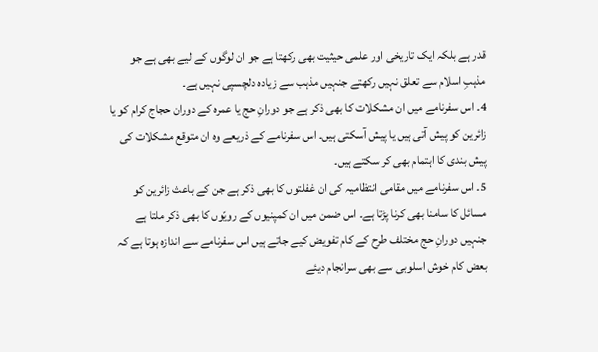قدر ہے بلکہ ایک تاریخی اور علمی حیثیت بھی رکھتا ہے جو ان لوگوں کے لیے بھی ہے جو مذہبِ اسلام سے تعلق نہیں رکھتے جنہیں مذہب سے زیادہ دلچسپی نہیں ہے۔
4۔ اس سفرنامے میں ان مشکلات کا بھی ذکر ہے جو دورانِ حج یا عمرہ کے دوران حجاج کرام کو یا زائرین کو پیش آتی ہیں یا پیش آسکتی ہیں۔ اس سفرنامے کے ذریعے وہ ان متوقع مشکلات کی پیش بندی کا اہتمام بھی کر سکتے ہیں۔
5۔ اس سفرنامے میں مقامی انتظامیہ کی ان غفلتوں کا بھی ذکر ہے جن کے باعث زائرین کو مسائل کا سامنا بھی کرنا پڑتا ہے۔ اس ضمن میں ان کمپنیوں کے رویّوں کا بھی ذکر ملتا ہے جنہیں دورانِ حج مختلف طرح کے کام تفویض کیے جاتے ہیں اس سفرنامے سے اندازہ ہوتا ہے کہ بعض کام خوش اسلوبی سے بھی سرانجام دیئے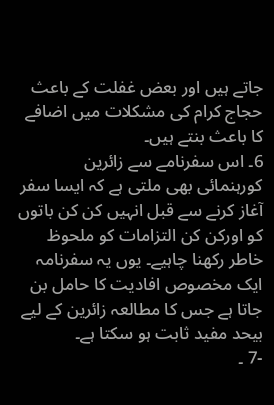جاتے ہیں اور بعض غفلت کے باعث حجاج کرام کی مشکلات میں اضافے کا باعث بنتے ہیں۔
6۔ اس سفرنامے سے زائرین کورہنمائی بھی ملتی ہے کہ ایسا سفر آغاز کرنے سے قبل انہیں کن کن باتوں کو اورکن کن التزامات کو ملحوظ خاطر رکھنا چاہیے۔ یوں یہ سفرنامہ ایک مخصوص افادیت کا حامل بن جاتا ہے جس کا مطالعہ زائرین کے لیے بیحد مفید ثابت ہو سکتا ہے۔
-7 ۔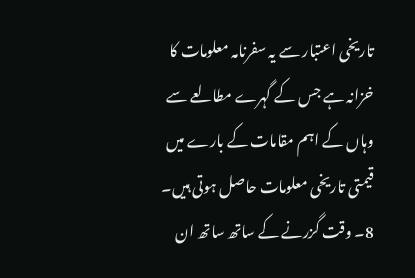تاریخی اعتبار سے یہ سفرنامہ معلومات کا خزانہ ہے جس کے گہرے مطالعے سے وہاں کے اہم مقامات کے بارے میں قیمتی تاریخی معلومات حاصل ہوتی ہیں۔
8۔ وقت گزرنے کے ساتھ ساتھ ان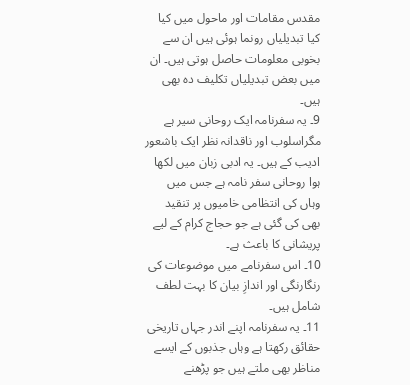مقدس مقامات اور ماحول میں کیا کیا تبدیلیاں رونما ہوئی ہیں ان سے بخوبی معلومات حاصل ہوتی ہیں۔ ان میں بعض تبدیلیاں تکلیف دہ بھی ہیں۔
9۔ یہ سفرنامہ ایک روحانی سیر ہے مگراسلوب اور ناقدانہ نظر ایک باشعور ادیب کے ہیں۔ یہ ادبی زبان میں لکھا ہوا روحانی سفر نامہ ہے جس میں وہاں کی انتظامی خامیوں پر تنقید بھی کی گئی ہے جو حجاج کرام کے لیے پریشانی کا باعث ہے۔
10۔ اس سفرنامے میں موضوعات کی رنگارنگی اور اندازِ بیان کا بہت لطف شامل ہیں۔
11۔ یہ سفرنامہ اپنے اندر جہاں تاریخی حقائق رکھتا ہے وہاں جذبوں کے ایسے مناظر بھی ملتے ہیں جو پڑھنے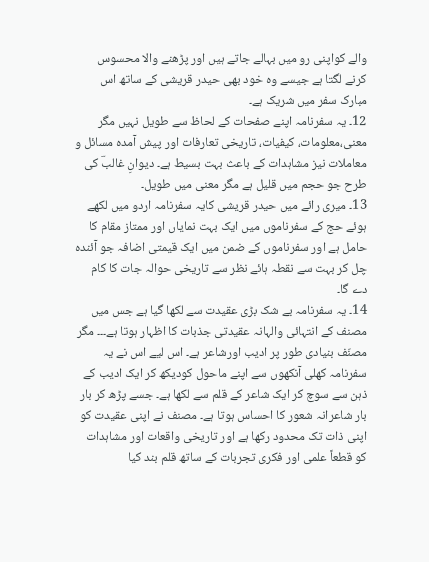والے کواپنی رو میں بہالے جاتے ہیں اور پڑھنے والا محسوس کرنے لگتا ہے جیسے وہ خود بھی حیدر قریشی کے ساتھ اس مبارک سفر میں شریک ہے۔
12۔ یہ سفرنامہ اپنے صفحات کے لحاظ سے طویل نہیں مگر معنی،معلومات، کیفیات، تاریخی تعارفات اور پیش آمدہ مسائل و معاملات نیز مشاہدات کے باعث بہت بسیط ہے۔ دیوانِ غالبؔ کی طرح جو حجم میں قلیل ہے مگر معنی میں طویل۔
13۔ میری رائے میں حیدر قریشی کایہ سفرنامہ اردو میں لکھے ہوئے حج کے سفرناموں میں ایک بہت نمایاں اور ممتاز مقام کا حامل ہے اور سفرناموں کے ضمن میں ایک قیمتی اضافہ جو آئندہ چل کر بہت سے نقطہ ہائے نظر سے تاریخی حوالہ جات کا کام دے گا۔
14۔ یہ سفرنامہ بے شک بڑی عقیدت سے لکھا گیا ہے جس میں مصنف کے انتہائی والہانہ عقیدتی جذبات کا اظہار ہوتا ہے۔۔۔ مگر مصنّف بنیادی طور پر ادیب اورشاعر ہے۔ اس لیے اس نے یہ سفرنامہ کھلی آنکھوں سے اپنے ماحول کودیکھ کر ایک ادیب کے ذہن سے سوچ کر ایک شاعر کے قلم سے لکھا ہے۔ جسے پڑھ کر بار بار شاعرانہ شعور کا احساس ہوتا ہے۔ مصنف نے اپنی عقیدت کو اپنی ذات تک محدود رکھا ہے اور تاریخی واقعات اور مشاہدات کو قطعاً علمی اور فکری تجربات کے ساتھ قلم بند کیا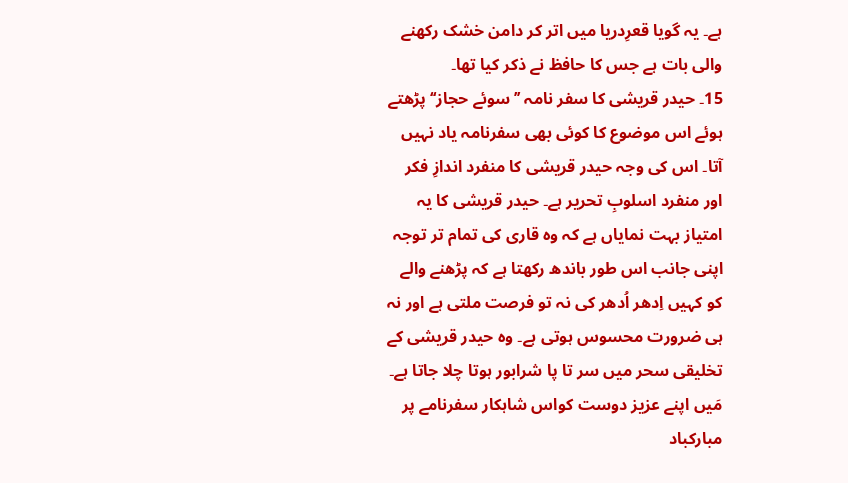ہے۔ یہ گویا قعرِدریا میں اتر کر دامن خشک رکھنے والی بات ہے جس کا حافظ نے ذکر کیا تھا۔
15۔ حیدر قریشی کا سفر نامہ ’’سوئے حجاز‘‘ پڑھتے ہوئے اس موضوع کا کوئی بھی سفرنامہ یاد نہیں آتا۔ اس کی وجہ حیدر قریشی کا منفرد اندازِ فکر اور منفرد اسلوبِ تحریر ہے۔ حیدر قریشی کا یہ امتیاز بہت نمایاں ہے کہ وہ قاری کی تمام تر توجہ اپنی جانب اس طور باندھ رکھتا ہے کہ پڑھنے والے کو کہیں اِدھر اُدھر کی نہ تو فرصت ملتی ہے اور نہ ہی ضرورت محسوس ہوتی ہے۔ وہ حیدر قریشی کے تخلیقی سحر میں سر تا پا شرابور ہوتا چلا جاتا ہے۔
مَیں اپنے عزیز دوست کواس شاہکار سفرنامے پر مبارکباد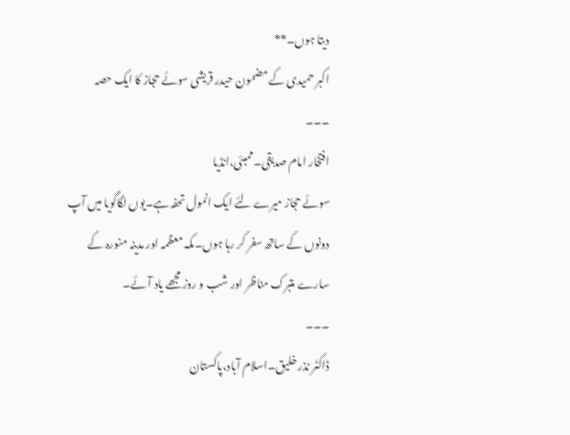دیتا ہوں۔**
اکبر حمیدی کے مضمون حیدر قریشی سوئے حجاز کا ایک حصہ
۔۔۔
افتخار امام صدیقی۔ممبئی،انڈیا
سوئے حجاز میرے لئے ایک انمول تحفہ ہے۔یوں لگاگویا میں آپ دونوں کے ساتھ سفر کر رہا ہوں۔مکہ معظمہ اور مدینہ منورہ کے سارے متبرک مناظر اور شب و روز مجھے یاد آئے۔
۔۔۔
ڈاکٹر نذر خلیق۔اسلام آباد،پاکستان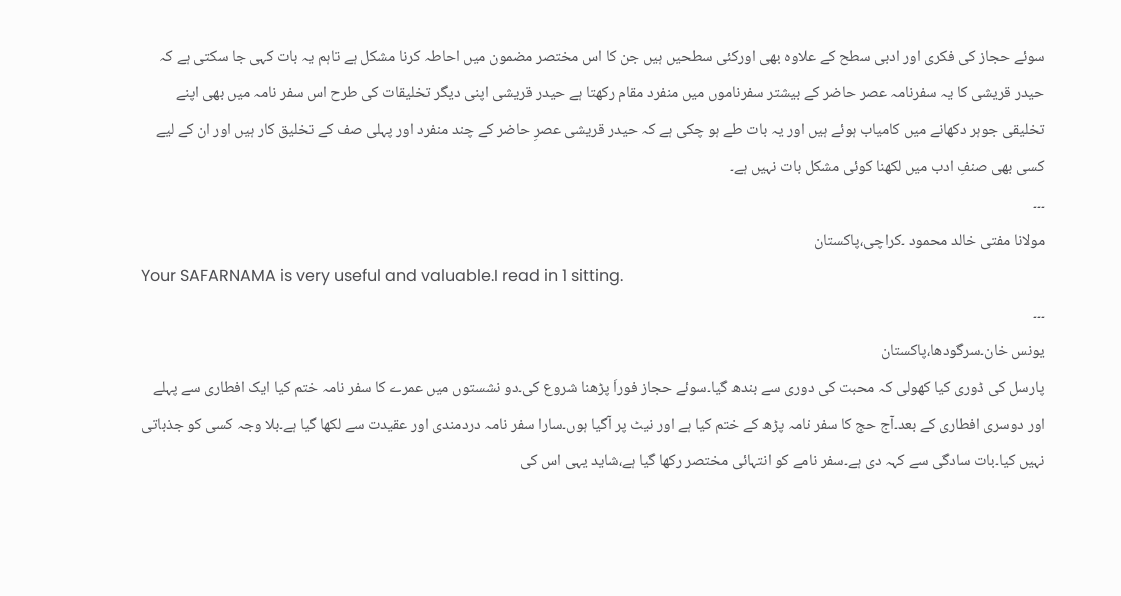سوئے حجاز کی فکری اور ادبی سطح کے علاوہ بھی اورکئی سطحیں ہیں جن کا اس مختصر مضمون میں احاطہ کرنا مشکل ہے تاہم یہ بات کہی جا سکتی ہے کہ حیدر قریشی کا یہ سفرنامہ عصر حاضر کے بیشتر سفرناموں میں منفرد مقام رکھتا ہے حیدر قریشی اپنی دیگر تخلیقات کی طرح اس سفر نامہ میں بھی اپنے تخلیقی جوہر دکھانے میں کامیاب ہوئے ہیں اور یہ بات طے ہو چکی ہے کہ حیدر قریشی عصرِ حاضر کے چند منفرد اور پہلی صف کے تخلیق کار ہیں اور ان کے لیے کسی بھی صنفِ ادب میں لکھنا کوئی مشکل بات نہیں ہے۔
۔۔۔
مولانا مفتی خالد محمود ۔کراچی،پاکستان
Your SAFARNAMA is very useful and valuable.I read in 1 sitting.
۔۔۔
یونس خان۔سرگودھا،پاکستان
پارسل کی ڈوری کیا کھولی کہ محبت کی دوری سے بندھ گیا۔سوئے حجاز فوراَ پڑھنا شروع کی۔دو نشستوں میں عمرے کا سفر نامہ ختم کیا ایک افطاری سے پہلے اور دوسری افطاری کے بعد۔آج حج کا سفر نامہ پڑھ کے ختم کیا ہے اور نیٹ پر آگیا ہوں۔سارا سفر نامہ دردمندی اور عقیدت سے لکھا گیا ہے۔بلا وجہ کسی کو جذباتی نہیں کیا۔بات سادگی سے کہہ دی ہے۔سفر نامے کو انتہائی مختصر رکھا گیا ہے،شاید یہی اس کی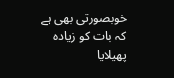خوبصورتی بھی ہے کہ بات کو زیادہ پھیلایا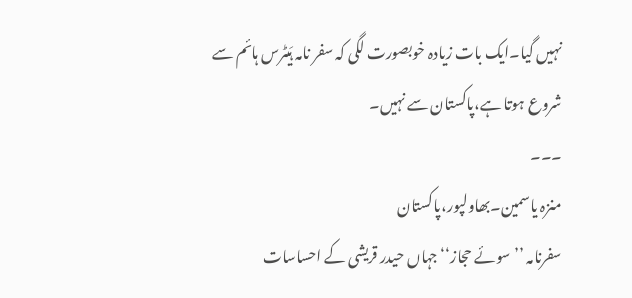نہیں گیا۔ایک بات زیادہ خوبصورت لگی کہ سفر نامہ ہَیٹرس ہائم سے شروع ہوتا ہے،پاکستان سے نہیں۔
۔۔۔
منزہ یاسمین۔بھاولپور،پاکستان
سفرنامہ ’’سوئے حجاز‘‘ جہاں حیدر قریشی کے احساسات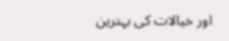اور خیالات کی بہترین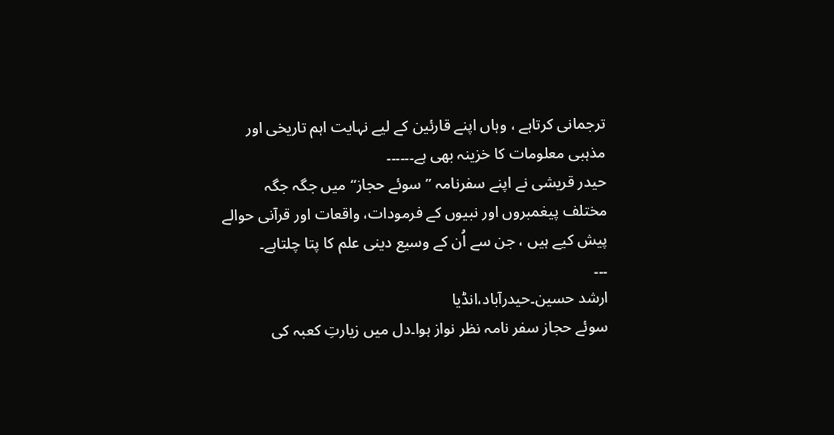ترجمانی کرتاہے ، وہاں اپنے قارئین کے لیے نہایت اہم تاریخی اور مذہبی معلومات کا خزینہ بھی ہے۔۔۔۔۔۔
حیدر قریشی نے اپنے سفرنامہ ’’سوئے حجاز‘‘ میں جگہ جگہ مختلف پیغمبروں اور نبیوں کے فرمودات، واقعات اور قرآنی حوالے پیش کیے ہیں ، جن سے اُن کے وسیع دینی علم کا پتا چلتاہے۔
۔۔۔
ارشد حسین۔حیدرآباد،انڈیا
سوئے حجاز سفر نامہ نظر نواز ہوا۔دل میں زیارتِ کعبہ کی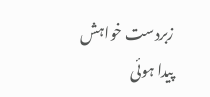زبردست خواہش پیدا ہوئی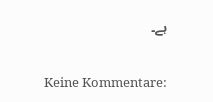ہے۔

Keine Kommentare: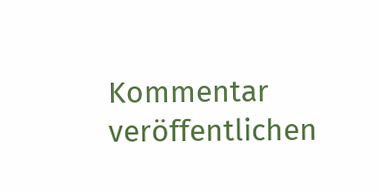Kommentar veröffentlichen